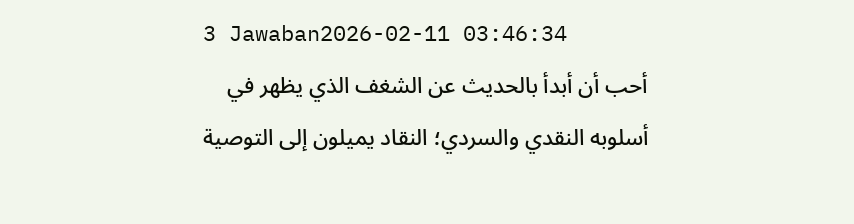3 Jawaban2026-02-11 03:46:34
أحب أن أبدأ بالحديث عن الشغف الذي يظهر في أسلوبه النقدي والسردي؛ النقاد يميلون إلى التوصية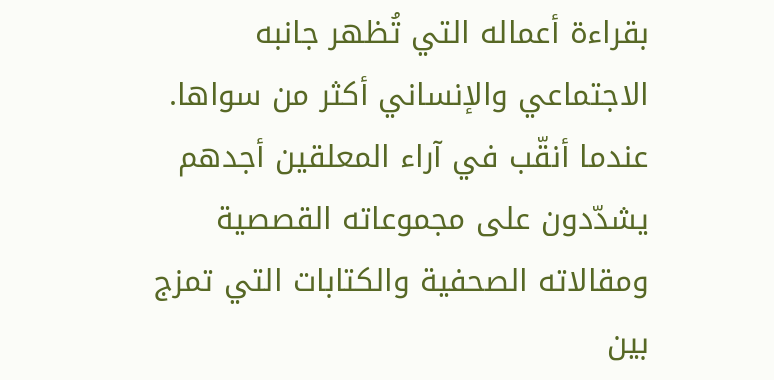بقراءة أعماله التي تُظهر جانبه الاجتماعي والإنساني أكثر من سواها. عندما أنقّب في آراء المعلقين أجدهم يشدّدون على مجموعاته القصصية ومقالاته الصحفية والكتابات التي تمزج بين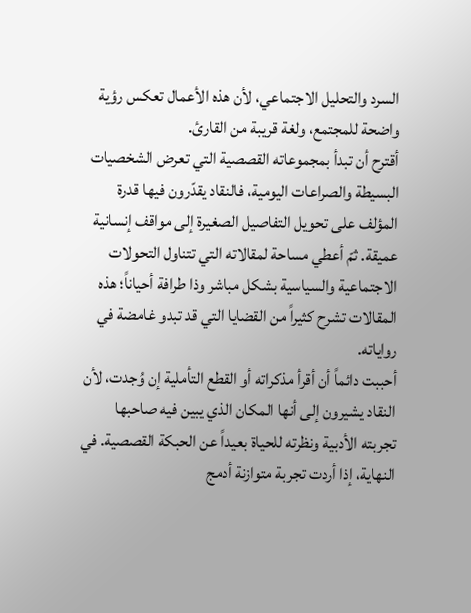السرد والتحليل الاجتماعي، لأن هذه الأعمال تعكس رؤية واضحة للمجتمع، ولغة قريبة من القارئ.
أقترح أن تبدأ بمجموعاته القصصية التي تعرض الشخصيات البسيطة والصراعات اليومية، فالنقاد يقدّرون فيها قدرة المؤلف على تحويل التفاصيل الصغيرة إلى مواقف إنسانية عميقة. ثمّ أعطي مساحة لمقالاته التي تتناول التحولات الاجتماعية والسياسية بشكل مباشر وذا طرافة أحياناً؛ هذه المقالات تشرح كثيراً من القضايا التي قد تبدو غامضة في رواياته.
أحببت دائماً أن أقرأ مذكراته أو القطع التأملية إن وُجدت، لأن النقاد يشيرون إلى أنها المكان الذي يبين فيه صاحبها تجربته الأدبية ونظرته للحياة بعيداً عن الحبكة القصصية. في النهاية، إذا أردت تجربة متوازنة أدمج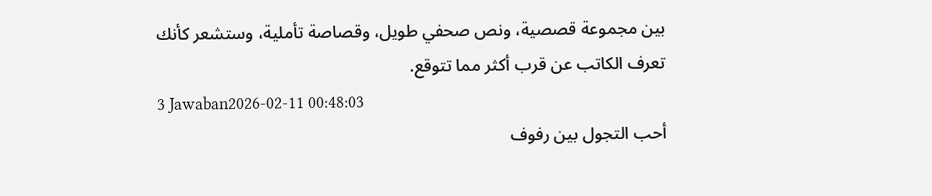بين مجموعة قصصية، ونص صحفي طويل، وقصاصة تأملية، وستشعر كأنك تعرف الكاتب عن قرب أكثر مما تتوقع.
3 Jawaban2026-02-11 00:48:03
أحب التجول بين رفوف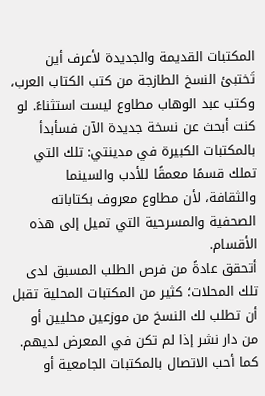المكتبات القديمة والجديدة لأعرف أين تَختبئ النسخ الطازجة من كتب الكتاب العرب، وكتب عبد الوهاب مطاوع ليست استثناءً. لو كنت أبحث عن نسخة جديدة الآن فسأبدأ بالمكتبات الكبيرة في مدينتي: تلك التي تملك قسمًا معمقًا للأدب والسينما والثقافة، لأن مطاوع معروف بكتاباته الصحفية والمسرحية التي تميل إلى هذه الأقسام.
أتحقق عادةً من فرص الطلب المسبق لدى تلك المحلات؛ كثير من المكتبات المحلية تقبل أن تطلب لك النسخ من موزعين محليين أو من دار نشر إذا لم تكن في المعرض لديهم. كما أحب الاتصال بالمكتبات الجامعية أو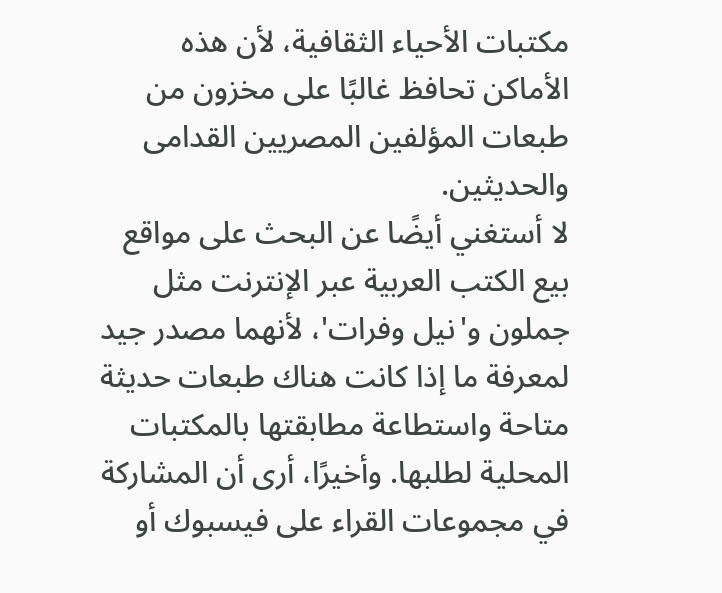مكتبات الأحياء الثقافية، لأن هذه الأماكن تحافظ غالبًا على مخزون من طبعات المؤلفين المصريين القدامى والحديثين.
لا أستغني أيضًا عن البحث على مواقع بيع الكتب العربية عبر الإنترنت مثل جملون و'نيل وفرات'، لأنهما مصدر جيد لمعرفة ما إذا كانت هناك طبعات حديثة متاحة واستطاعة مطابقتها بالمكتبات المحلية لطلبها. وأخيرًا، أرى أن المشاركة في مجموعات القراء على فيسبوك أو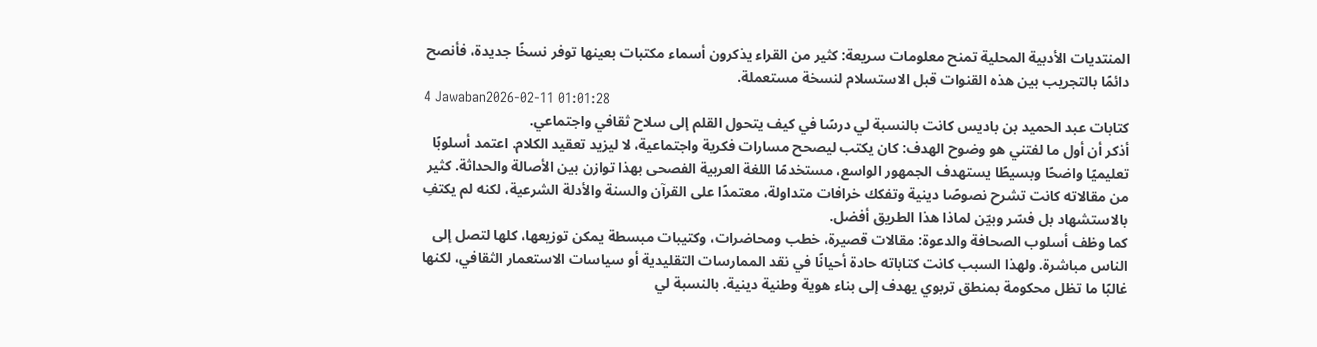المنتديات الأدبية المحلية تمنح معلومات سريعة: كثير من القراء يذكرون أسماء مكتبات بعينها توفر نسخًا جديدة، فأنصح دائمًا بالتجريب بين هذه القنوات قبل الاستسلام لنسخة مستعملة.
4 Jawaban2026-02-11 01:01:28
كتابات عبد الحميد بن باديس كانت بالنسبة لي درسًا في كيف يتحول القلم إلى سلاح ثقافي واجتماعي.
أذكر أن أول ما لفتني هو وضوح الهدف: كان يكتب ليصحح مسارات فكرية واجتماعية، لا ليزيد تعقيد الكلام. اعتمد أسلوبًا تعليميًا واضحًا وبسيطًا يستهدف الجمهور الواسع، مستخدمًا اللغة العربية الفصحى بهذا توازن بين الأصالة والحداثة. كثير من مقالاته كانت تشرح نصوصًا دينية وتفكك خرافات متداولة، معتمدًا على القرآن والسنة والأدلة الشرعية، لكنه لم يكتفِ بالاستشهاد بل فسّر وبيّن لماذا هذا الطريق أفضل.
كما وظف أسلوب الصحافة والدعوة: مقالات قصيرة، خطب ومحاضرات، وكتيبات مبسطة يمكن توزيعها، كلها لتصل إلى الناس مباشرة. ولهذا السبب كانت كتاباته حادة أحيانًا في نقد الممارسات التقليدية أو سياسات الاستعمار الثقافي، لكنها غالبًا ما تظل محكومة بمنطق تربوي يهدف إلى بناء هوية وطنية دينية. بالنسبة لي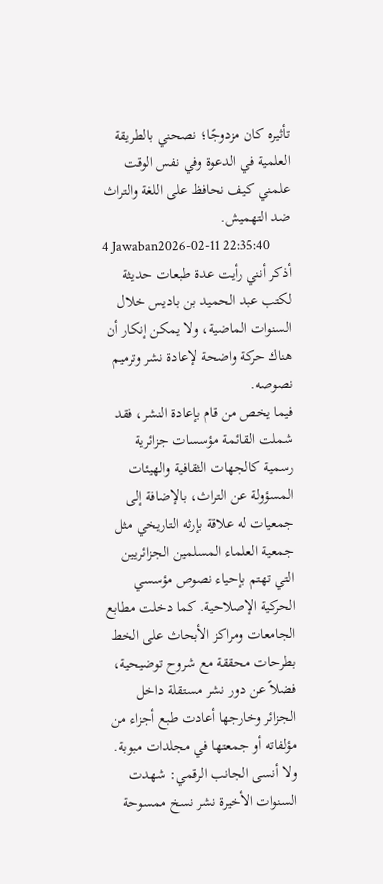تأثيره كان مزدوجًا؛ نصحني بالطريقة العلمية في الدعوة وفي نفس الوقت علمني كيف نحافظ على اللغة والتراث ضد التهميش.
4 Jawaban2026-02-11 22:35:40
أذكر أنني رأيت عدة طبعات حديثة لكتب عبد الحميد بن باديس خلال السنوات الماضية، ولا يمكن إنكار أن هناك حركة واضحة لإعادة نشر وترميم نصوصه.
فيما يخص من قام بإعادة النشر، فقد شملت القائمة مؤسسات جزائرية رسمية كالجهات الثقافية والهيئات المسؤولة عن التراث، بالإضافة إلى جمعيات له علاقة بإرثه التاريخي مثل جمعية العلماء المسلمين الجزائريين التي تهتم بإحياء نصوص مؤسسي الحركية الإصلاحية. كما دخلت مطابع الجامعات ومراكز الأبحاث على الخط بطرحات محققة مع شروح توضيحية، فضلاً عن دور نشر مستقلة داخل الجزائر وخارجها أعادت طبع أجزاء من مؤلفاته أو جمعتها في مجلدات مبوبة.
ولا أنسى الجانب الرقمي: شهدت السنوات الأخيرة نشر نسخ ممسوحة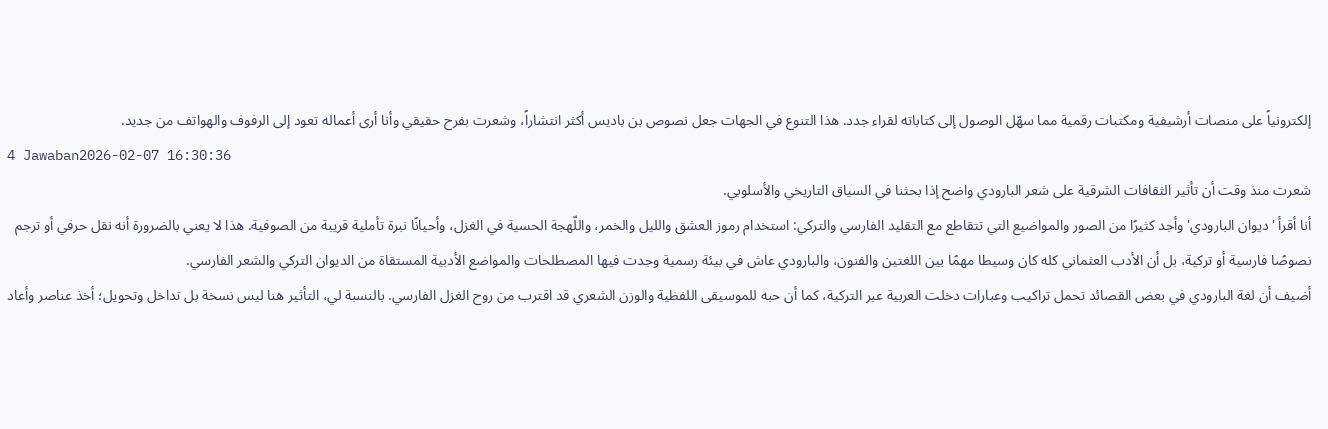إلكترونياً على منصات أرشيفية ومكتبات رقمية مما سهّل الوصول إلى كتاباته لقراء جدد. هذا التنوع في الجهات جعل نصوص بن باديس أكثر انتشاراً، وشعرت بفرح حقيقي وأنا أرى أعماله تعود إلى الرفوف والهواتف من جديد.
4 Jawaban2026-02-07 16:30:36
شعرت منذ وقت أن تأثير الثقافات الشرقية على شعر البارودي واضح إذا بحثنا في السياق التاريخي والأسلوبي.
أنا أقرأ 'ديوان البارودي' وأجد كثيرًا من الصور والمواضيع التي تتقاطع مع التقليد الفارسي والتركي: استخدام رموز العشق والليل والخمر، واللّهجة الحسية في الغزل، وأحيانًا نبرة تأملية قريبة من الصوفية. هذا لا يعني بالضرورة أنه نقل حرفي أو ترجم نصوصًا فارسية أو تركية، بل أن الأدب العثماني كله كان وسيطا مهمًا بين اللغتين والفنون، والبارودي عاش في بيئة رسمية وجدت فيها المصطلحات والمواضع الأدبية المستقاة من الديوان التركي والشعر الفارسي.
أضيف أن لغة البارودي في بعض القصائد تحمل تراكيب وعبارات دخلت العربية عبر التركية، كما أن حبه للموسيقى اللفظية والوزن الشعري قد اقترب من روح الغزل الفارسي. بالنسبة لي، التأثير هنا ليس نسخة بل تداخل وتحويل؛ أخذ عناصر وأعاد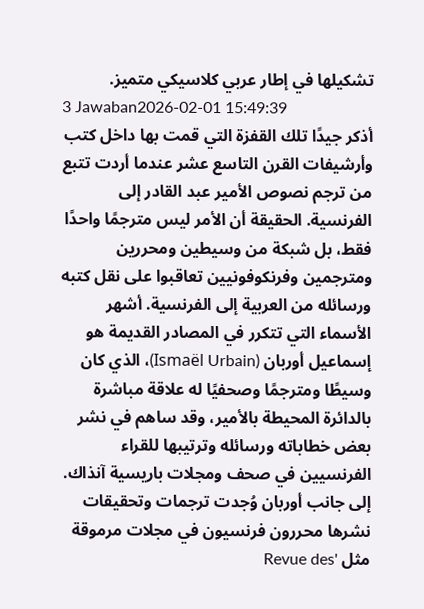تشكيلها في إطار عربي كلاسيكي متميز.
3 Jawaban2026-02-01 15:49:39
أذكر جيدًا تلك القفزة التي قمت بها داخل كتب وأرشيفات القرن التاسع عشر عندما أردت تتبع من ترجم نصوص الأمير عبد القادر إلى الفرنسية. الحقيقة أن الأمر ليس مترجمًا واحدًا فقط، بل شبكة من وسيطين ومحررين ومترجمين وفرنكوفونيين تعاقبوا على نقل كتبه ورسائله من العربية إلى الفرنسية. أشهر الأسماء التي تتكرر في المصادر القديمة هو إسماعيل أوربان (Ismaël Urbain)، الذي كان وسيطًا ومترجمًا وصحفيًا له علاقة مباشرة بالدائرة المحيطة بالأمير، وقد ساهم في نشر بعض خطاباته ورسائله وترتيبها للقراء الفرنسيين في صحف ومجلات باريسية آنذاك.
إلى جانب أوربان وُجدت ترجمات وتحقيقات نشرها محررون فرنسيون في مجلات مرموقة مثل 'Revue des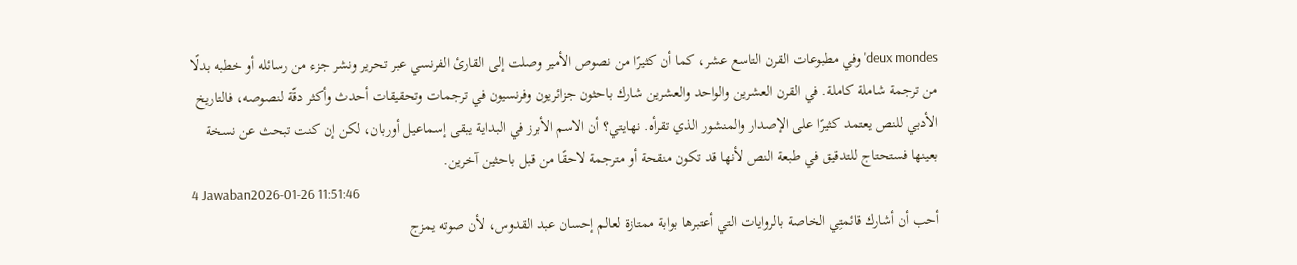deux mondes' وفي مطبوعات القرن التاسع عشر، كما أن كثيرًا من نصوص الأمير وصلت إلى القارئ الفرنسي عبر تحرير ونشر جزء من رسائله أو خطبه بدلًا من ترجمة شاملة كاملة. في القرن العشرين والواحد والعشرين شارك باحثون جزائريون وفرنسيون في ترجمات وتحقيقات أحدث وأكثر دقّة لنصوصه، فالتاريخ الأدبي للنص يعتمد كثيرًا على الإصدار والمنشور الذي تقرأه. نهايتي؟ أن الاسم الأبرز في البداية يبقى إسماعيل أوربان، لكن إن كنت تبحث عن نسخة بعينها فستحتاج للتدقيق في طبعة النص لأنها قد تكون منقحة أو مترجمة لاحقًا من قبل باحثين آخرين.
4 Jawaban2026-01-26 11:51:46
أحب أن أشارك قائمتِي الخاصة بالروايات التي أعتبرها بوابة ممتازة لعالم إحسان عبد القدوس، لأن صوته يمزج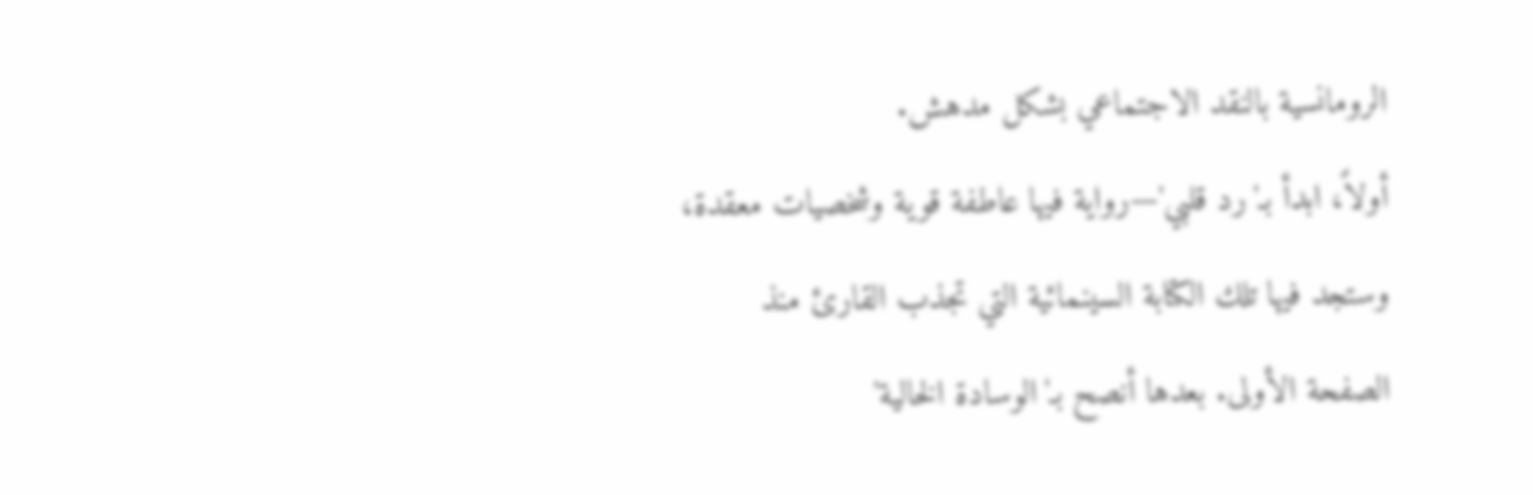الرومانسية بالنقد الاجتماعي بشكل مدهش.
أولاً، ابدأ بـ'رد قلبي'—رواية فيها عاطفة قوية وشخصيات معقدة، وستجد فيها تلك الكتابة السينمائية التي تجذب القارئ منذ الصفحة الأولى. بعدها أنصح بـ'الوسادة الخالية'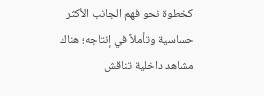كخطوة نحو فهم الجانب الأكثر حساسية وتأملاً في إنتاجه؛ هناك مشاهد داخلية تناقش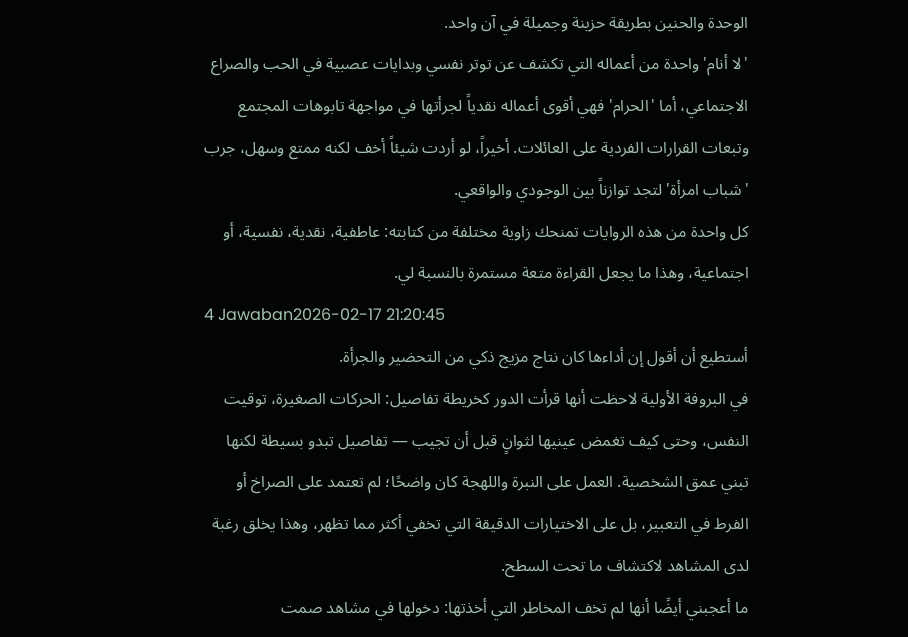الوحدة والحنين بطريقة حزينة وجميلة في آن واحد.
'لا أنام' واحدة من أعماله التي تكشف عن توتر نفسي وبدايات عصبية في الحب والصراع الاجتماعي، أما 'الحرام' فهي أقوى أعماله نقدياً لجرأتها في مواجهة تابوهات المجتمع وتبعات القرارات الفردية على العائلات. أخيراً، لو أردت شيئاً أخف لكنه ممتع وسهل، جرب 'شباب امرأة' لتجد توازناً بين الوجودي والواقعي.
كل واحدة من هذه الروايات تمنحك زاوية مختلفة من كتابته: عاطفية، نقدية، نفسية، أو اجتماعية، وهذا ما يجعل القراءة متعة مستمرة بالنسبة لي.
4 Jawaban2026-02-17 21:20:45
أستطيع أن أقول إن أداءها كان نتاج مزيج ذكي من التحضير والجرأة.
في البروفة الأولية لاحظت أنها قرأت الدور كخريطة تفاصيل: الحركات الصغيرة، توقيت النفس، وحتى كيف تغمض عينيها لثوانٍ قبل أن تجيب — تفاصيل تبدو بسيطة لكنها تبني عمق الشخصية. العمل على النبرة واللهجة كان واضحًا؛ لم تعتمد على الصراخ أو الفرط في التعبير، بل على الاختيارات الدقيقة التي تخفي أكثر مما تظهر، وهذا يخلق رغبة لدى المشاهد لاكتشاف ما تحت السطح.
ما أعجبني أيضًا أنها لم تخف المخاطر التي أخذتها: دخولها في مشاهد صمت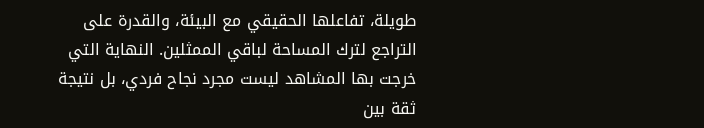طويلة، تفاعلها الحقيقي مع البيئة، والقدرة على التراجع لترك المساحة لباقي الممثلين. النهاية التي خرجت بها المشاهد ليست مجرد نجاح فردي، بل نتيجة ثقة بين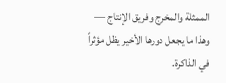الممثلة والمخرج وفريق الإنتاج — وهذا ما يجعل دورها الأخير يظل مؤثراً في الذاكرة.